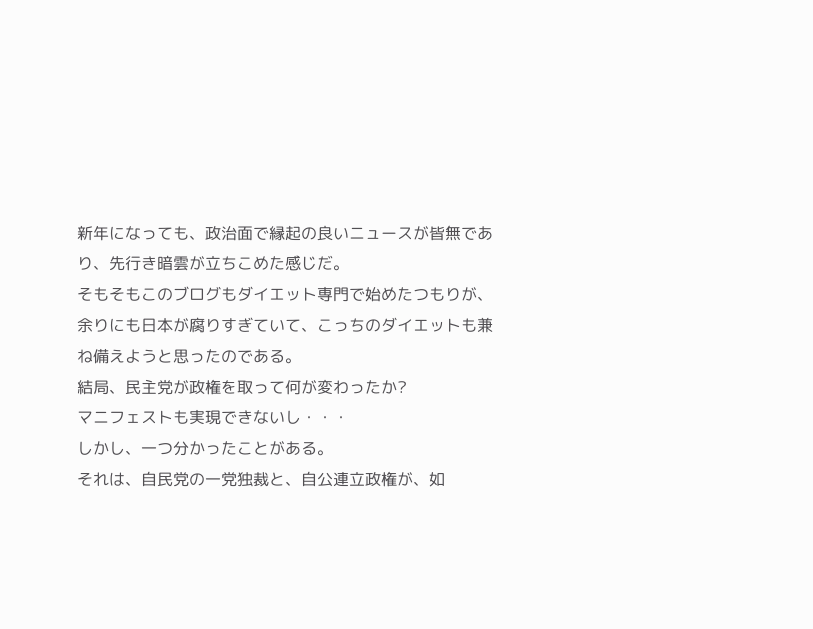新年になっても、政治面で縁起の良いニュースが皆無であり、先行き暗雲が立ちこめた感じだ。
そもそもこのブログもダイエット専門で始めたつもりが、余りにも日本が腐りすぎていて、こっちのダイエットも兼ね備えようと思ったのである。
結局、民主党が政権を取って何が変わったか?
マニフェストも実現できないし・・・
しかし、一つ分かったことがある。
それは、自民党の一党独裁と、自公連立政権が、如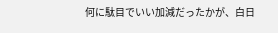何に駄目でいい加減だったかが、白日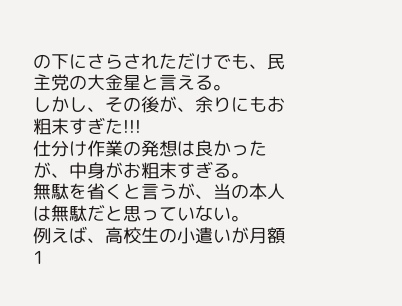の下にさらされただけでも、民主党の大金星と言える。
しかし、その後が、余りにもお粗末すぎた!!!
仕分け作業の発想は良かったが、中身がお粗末すぎる。
無駄を省くと言うが、当の本人は無駄だと思っていない。
例えば、高校生の小遣いが月額1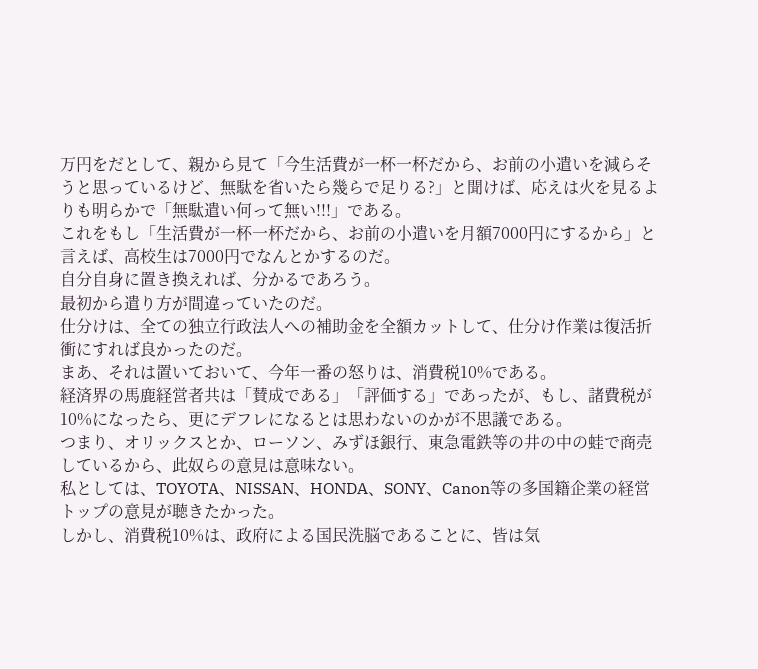万円をだとして、親から見て「今生活費が一杯一杯だから、お前の小遣いを減らそうと思っているけど、無駄を省いたら幾らで足りる?」と聞けば、応えは火を見るよりも明らかで「無駄遣い何って無い!!!」である。
これをもし「生活費が一杯一杯だから、お前の小遣いを月額7000円にするから」と言えば、高校生は7000円でなんとかするのだ。
自分自身に置き換えれば、分かるであろう。
最初から遣り方が間違っていたのだ。
仕分けは、全ての独立行政法人への補助金を全額カットして、仕分け作業は復活折衝にすれば良かったのだ。
まあ、それは置いておいて、今年一番の怒りは、消費税10%である。
経済界の馬鹿経営者共は「賛成である」「評価する」であったが、もし、諸費税が10%になったら、更にデフレになるとは思わないのかが不思議である。
つまり、オリックスとか、ローソン、みずほ銀行、東急電鉄等の井の中の蛙で商売しているから、此奴らの意見は意味ない。
私としては、TOYOTA、NISSAN、HONDA、SONY、Canon等の多国籍企業の経営トップの意見が聴きたかった。
しかし、消費税10%は、政府による国民洗脳であることに、皆は気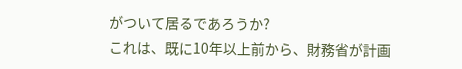がついて居るであろうか?
これは、既に10年以上前から、財務省が計画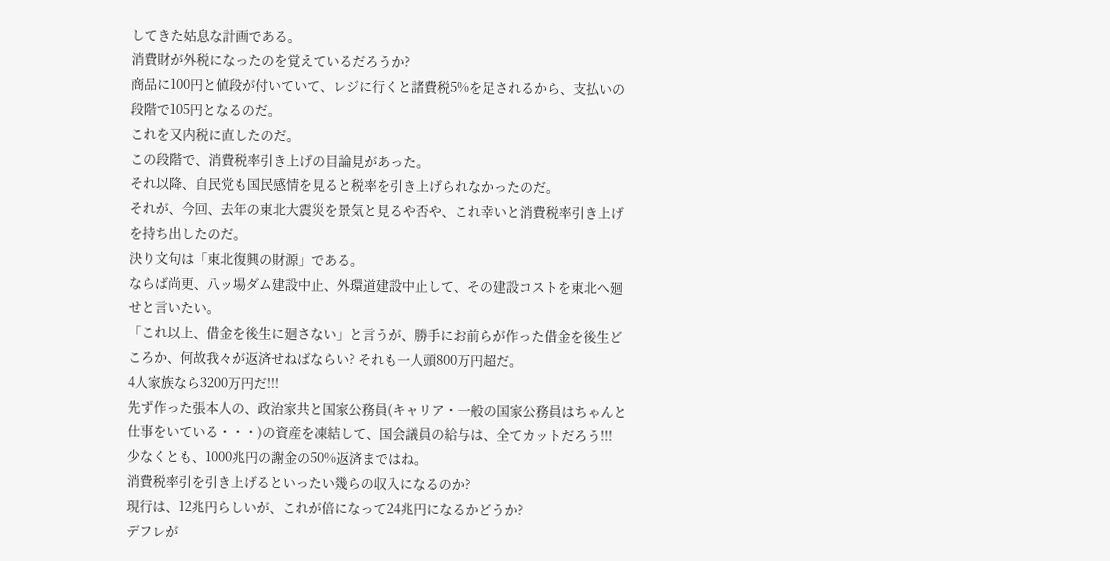してきた姑息な計画である。
消費財が外税になったのを覚えているだろうか?
商品に100円と値段が付いていて、レジに行くと諸費税5%を足されるから、支払いの段階で105円となるのだ。
これを又内税に直したのだ。
この段階で、消費税率引き上げの目論見があった。
それ以降、自民党も国民感情を見ると税率を引き上げられなかったのだ。
それが、今回、去年の東北大震災を景気と見るや否や、これ幸いと消費税率引き上げを持ち出したのだ。
決り文句は「東北復興の財源」である。
ならば尚更、八ッ場ダム建設中止、外環道建設中止して、その建設コストを東北へ廻せと言いたい。
「これ以上、借金を後生に廻さない」と言うが、勝手にお前らが作った借金を後生どころか、何故我々が返済せねばならい? それも一人頭800万円超だ。
4人家族なら3200万円だ!!!
先ず作った張本人の、政治家共と国家公務員(キャリア・一般の国家公務員はちゃんと仕事をいている・・・)の資産を凍結して、国会議員の給与は、全てカットだろう!!!
少なくとも、1000兆円の謝金の50%返済まではね。
消費税率引を引き上げるといったい幾らの収入になるのか?
現行は、12兆円らしいが、これが倍になって24兆円になるかどうか?
デフレが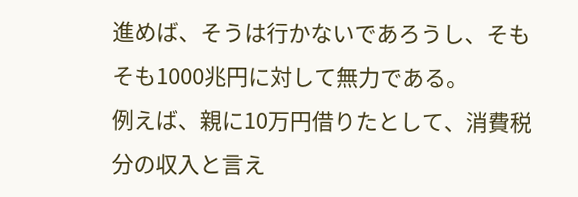進めば、そうは行かないであろうし、そもそも1000兆円に対して無力である。
例えば、親に10万円借りたとして、消費税分の収入と言え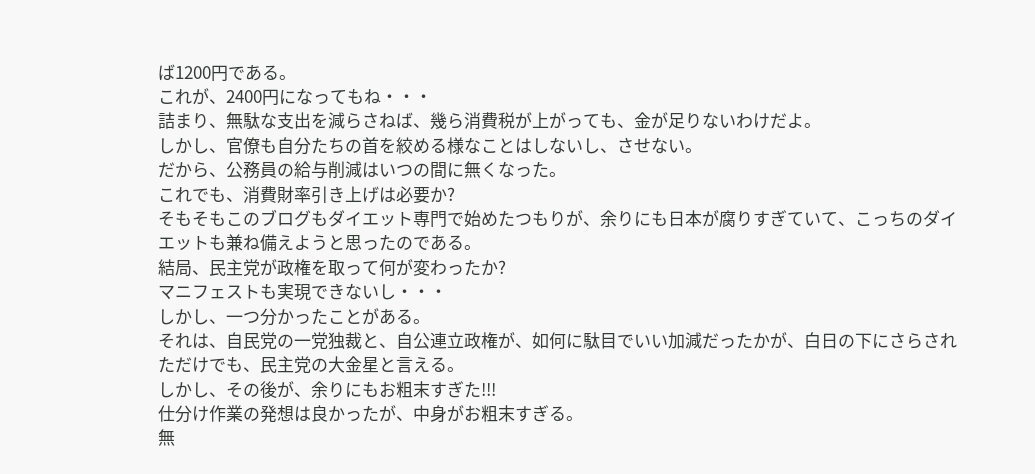ば1200円である。
これが、2400円になってもね・・・
詰まり、無駄な支出を減らさねば、幾ら消費税が上がっても、金が足りないわけだよ。
しかし、官僚も自分たちの首を絞める様なことはしないし、させない。
だから、公務員の給与削減はいつの間に無くなった。
これでも、消費財率引き上げは必要か?
そもそもこのブログもダイエット専門で始めたつもりが、余りにも日本が腐りすぎていて、こっちのダイエットも兼ね備えようと思ったのである。
結局、民主党が政権を取って何が変わったか?
マニフェストも実現できないし・・・
しかし、一つ分かったことがある。
それは、自民党の一党独裁と、自公連立政権が、如何に駄目でいい加減だったかが、白日の下にさらされただけでも、民主党の大金星と言える。
しかし、その後が、余りにもお粗末すぎた!!!
仕分け作業の発想は良かったが、中身がお粗末すぎる。
無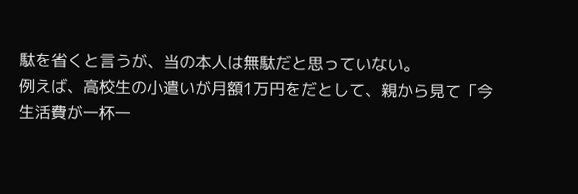駄を省くと言うが、当の本人は無駄だと思っていない。
例えば、高校生の小遣いが月額1万円をだとして、親から見て「今生活費が一杯一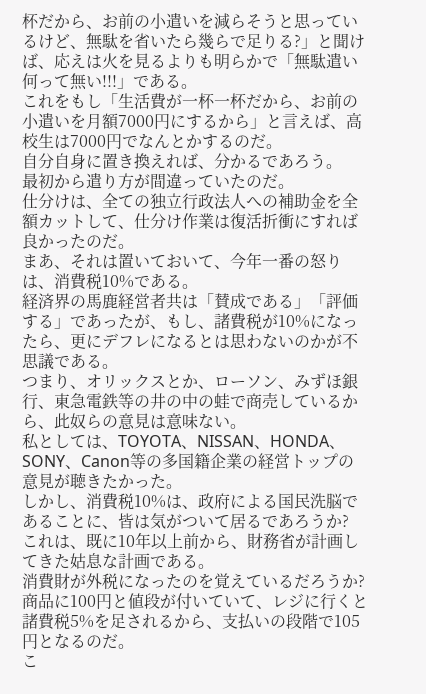杯だから、お前の小遣いを減らそうと思っているけど、無駄を省いたら幾らで足りる?」と聞けば、応えは火を見るよりも明らかで「無駄遣い何って無い!!!」である。
これをもし「生活費が一杯一杯だから、お前の小遣いを月額7000円にするから」と言えば、高校生は7000円でなんとかするのだ。
自分自身に置き換えれば、分かるであろう。
最初から遣り方が間違っていたのだ。
仕分けは、全ての独立行政法人への補助金を全額カットして、仕分け作業は復活折衝にすれば良かったのだ。
まあ、それは置いておいて、今年一番の怒りは、消費税10%である。
経済界の馬鹿経営者共は「賛成である」「評価する」であったが、もし、諸費税が10%になったら、更にデフレになるとは思わないのかが不思議である。
つまり、オリックスとか、ローソン、みずほ銀行、東急電鉄等の井の中の蛙で商売しているから、此奴らの意見は意味ない。
私としては、TOYOTA、NISSAN、HONDA、SONY、Canon等の多国籍企業の経営トップの意見が聴きたかった。
しかし、消費税10%は、政府による国民洗脳であることに、皆は気がついて居るであろうか?
これは、既に10年以上前から、財務省が計画してきた姑息な計画である。
消費財が外税になったのを覚えているだろうか?
商品に100円と値段が付いていて、レジに行くと諸費税5%を足されるから、支払いの段階で105円となるのだ。
こ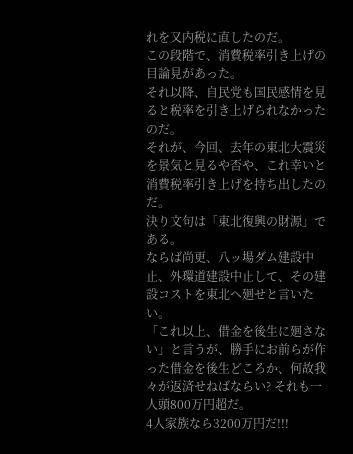れを又内税に直したのだ。
この段階で、消費税率引き上げの目論見があった。
それ以降、自民党も国民感情を見ると税率を引き上げられなかったのだ。
それが、今回、去年の東北大震災を景気と見るや否や、これ幸いと消費税率引き上げを持ち出したのだ。
決り文句は「東北復興の財源」である。
ならば尚更、八ッ場ダム建設中止、外環道建設中止して、その建設コストを東北へ廻せと言いたい。
「これ以上、借金を後生に廻さない」と言うが、勝手にお前らが作った借金を後生どころか、何故我々が返済せねばならい? それも一人頭800万円超だ。
4人家族なら3200万円だ!!!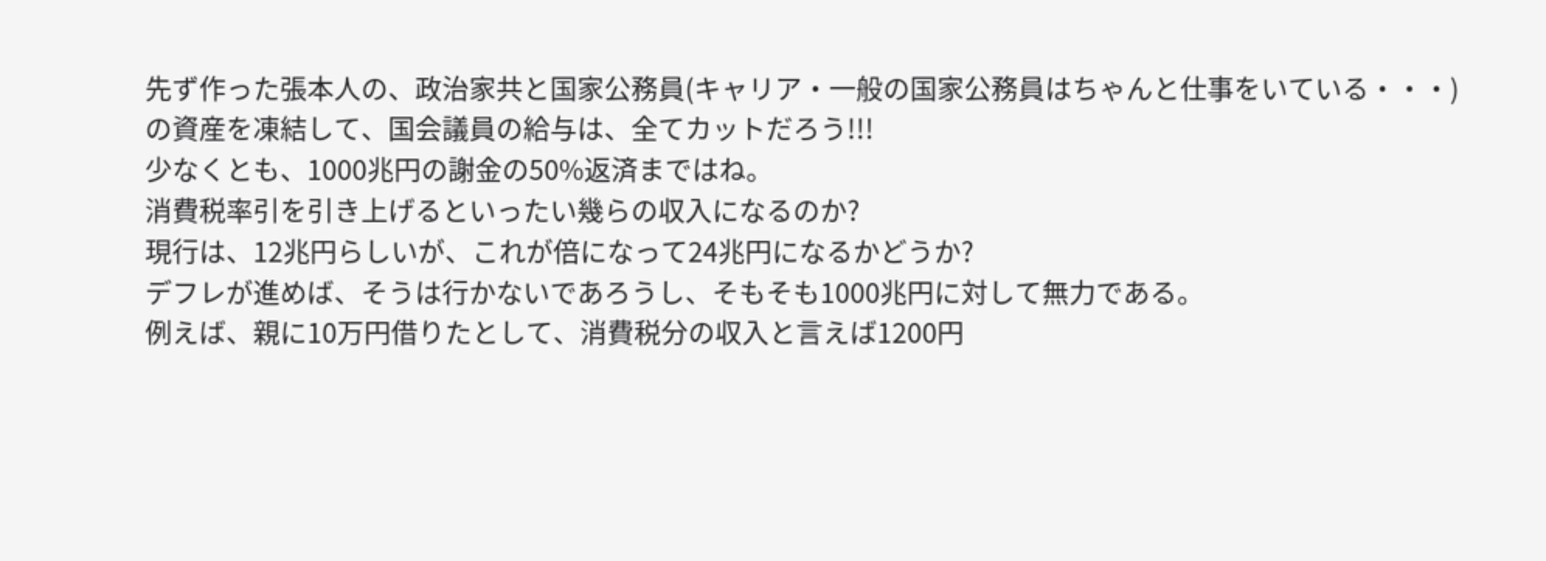先ず作った張本人の、政治家共と国家公務員(キャリア・一般の国家公務員はちゃんと仕事をいている・・・)の資産を凍結して、国会議員の給与は、全てカットだろう!!!
少なくとも、1000兆円の謝金の50%返済まではね。
消費税率引を引き上げるといったい幾らの収入になるのか?
現行は、12兆円らしいが、これが倍になって24兆円になるかどうか?
デフレが進めば、そうは行かないであろうし、そもそも1000兆円に対して無力である。
例えば、親に10万円借りたとして、消費税分の収入と言えば1200円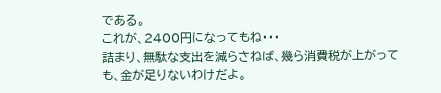である。
これが、2400円になってもね・・・
詰まり、無駄な支出を減らさねば、幾ら消費税が上がっても、金が足りないわけだよ。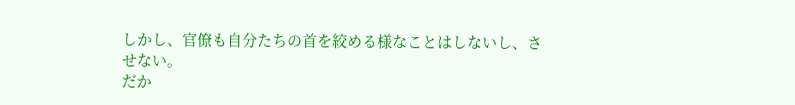しかし、官僚も自分たちの首を絞める様なことはしないし、させない。
だか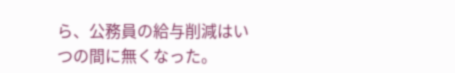ら、公務員の給与削減はいつの間に無くなった。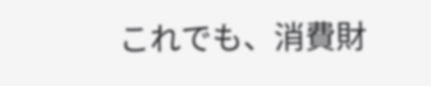これでも、消費財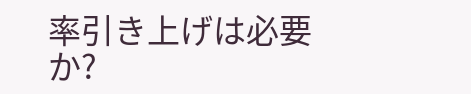率引き上げは必要か?